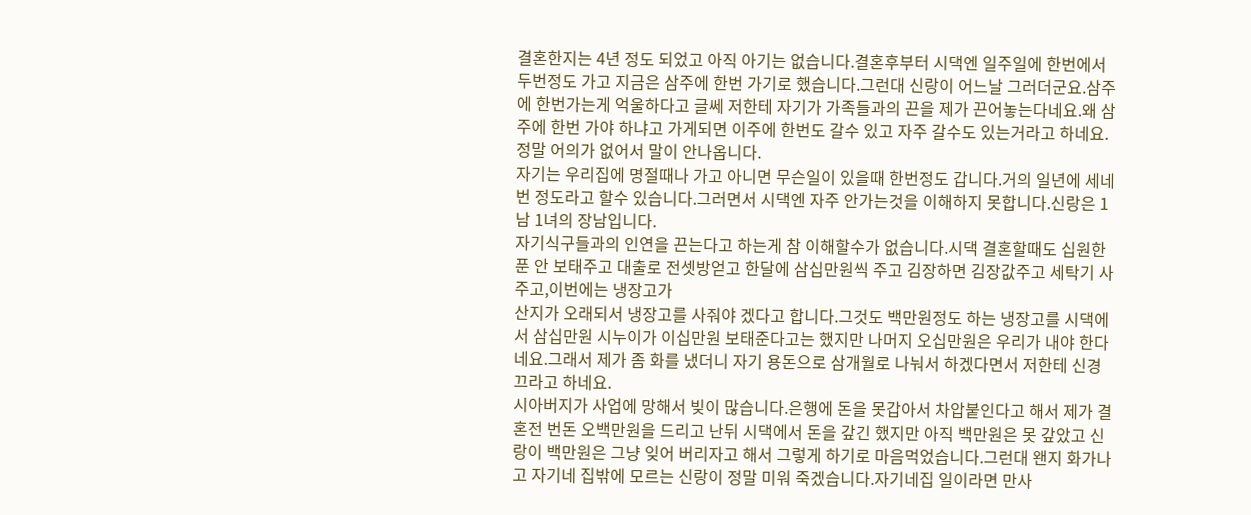결혼한지는 4년 정도 되었고 아직 아기는 없습니다.결혼후부터 시댁엔 일주일에 한번에서 두번정도 가고 지금은 삼주에 한번 가기로 했습니다.그런대 신랑이 어느날 그러더군요.삼주에 한번가는게 억울하다고 글쎄 저한테 자기가 가족들과의 끈을 제가 끈어놓는다네요.왜 삼주에 한번 가야 하냐고 가게되면 이주에 한번도 갈수 있고 자주 갈수도 있는거라고 하네요.정말 어의가 없어서 말이 안나옵니다.
자기는 우리집에 명절때나 가고 아니면 무슨일이 있을때 한번정도 갑니다.거의 일년에 세네번 정도라고 할수 있습니다.그러면서 시댁엔 자주 안가는것을 이해하지 못합니다.신랑은 1남 1녀의 장남입니다.
자기식구들과의 인연을 끈는다고 하는게 참 이해할수가 없습니다.시댁 결혼할때도 십원한푼 안 보태주고 대출로 전셋방얻고 한달에 삼십만원씩 주고 김장하면 김장값주고 세탁기 사주고,이번에는 냉장고가
산지가 오래되서 냉장고를 사줘야 겠다고 합니다.그것도 백만원정도 하는 냉장고를 시댁에서 삼십만원 시누이가 이십만원 보태준다고는 했지만 나머지 오십만원은 우리가 내야 한다네요.그래서 제가 좀 화를 냈더니 자기 용돈으로 삼개월로 나눠서 하겠다면서 저한테 신경끄라고 하네요.
시아버지가 사업에 망해서 빚이 많습니다.은행에 돈을 못갑아서 차압붙인다고 해서 제가 결혼전 번돈 오백만원을 드리고 난뒤 시댁에서 돈을 갚긴 했지만 아직 백만원은 못 갚았고 신랑이 백만원은 그냥 잊어 버리자고 해서 그렇게 하기로 마음먹었습니다.그런대 왠지 화가나고 자기네 집밖에 모르는 신랑이 정말 미워 죽겠습니다.자기네집 일이라면 만사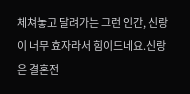체쳐놓고 달려가는 그런 인간, 신랑이 너무 효자라서 힘이드네요.신랑은 결혼전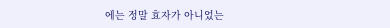에는 정말 효자가 아니었는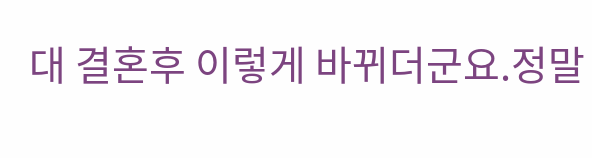대 결혼후 이렇게 바뀌더군요.정말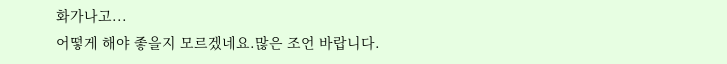화가나고...
어떻게 해야 좋을지 모르겠네요.많은 조언 바랍니다.